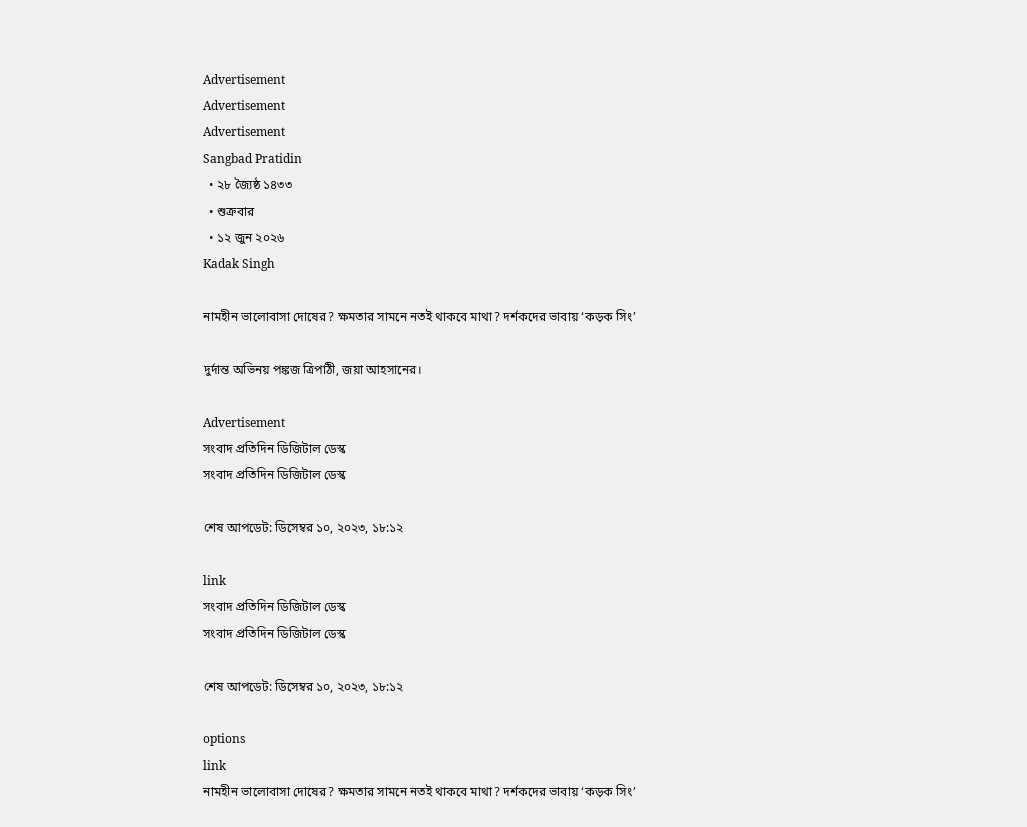Advertisement
Advertisement
Advertisement
Sangbad Pratidin
  • ২৮ জ্যৈষ্ঠ ১৪৩৩
  • শুক্রবার
  • ১২ জুন ২০২৬
Kadak Singh

নামহীন ভালোবাসা দোষের? ক্ষমতার সামনে নতই থাকবে মাথা? দর্শকদের ভাবায় ‘কড়ক সিং’

দুর্দান্ত অভিনয় পঙ্কজ ত্রিপাঠী, জয়া আহসানের।

Advertisement
সংবাদ প্রতিদিন ডিজিটাল ডেস্ক
সংবাদ প্রতিদিন ডিজিটাল ডেস্ক

শেষ আপডেট: ডিসেম্বর ১০, ২০২৩, ১৮:১২

link
সংবাদ প্রতিদিন ডিজিটাল ডেস্ক
সংবাদ প্রতিদিন ডিজিটাল ডেস্ক

শেষ আপডেট: ডিসেম্বর ১০, ২০২৩, ১৮:১২

options
link
নামহীন ভালোবাসা দোষের? ক্ষমতার সামনে নতই থাকবে মাথা? দর্শকদের ভাবায় ‘কড়ক সিং’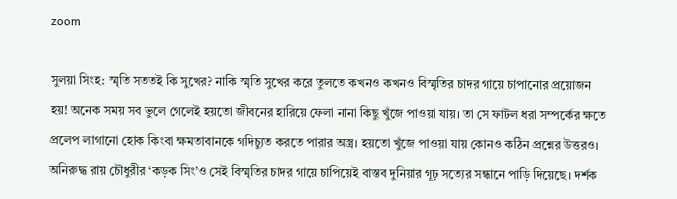zoom

সুলয়া সিংহ: স্মৃতি সততই কি সুখের? নাকি স্মৃতি সুখের করে তুলতে কখনও কখনও বিস্মৃতির চাদর গায়ে চাপানোর প্রয়োজন হয়! অনেক সময় সব ভুলে গেলেই হয়তো জীবনের হারিয়ে ফেলা নানা কিছু খুঁজে পাওয়া যায়। তা সে ফাটল ধরা সম্পর্কের ক্ষতে প্রলেপ লাগানো হোক কিংবা ক্ষমতাবানকে গদিচ্যুত করতে পারার অস্ত্র। হয়তো খুঁজে পাওয়া যায় কোনও কঠিন প্রশ্নের উত্তরও। অনিরুদ্ধ রায় চৌধুরীর ‘কড়ক সিং’ও সেই বিস্মৃতির চাদর গায়ে চাপিয়েই বাস্তব দুনিয়ার গূঢ় সত্যের সন্ধানে পাড়ি দিয়েছে। দর্শক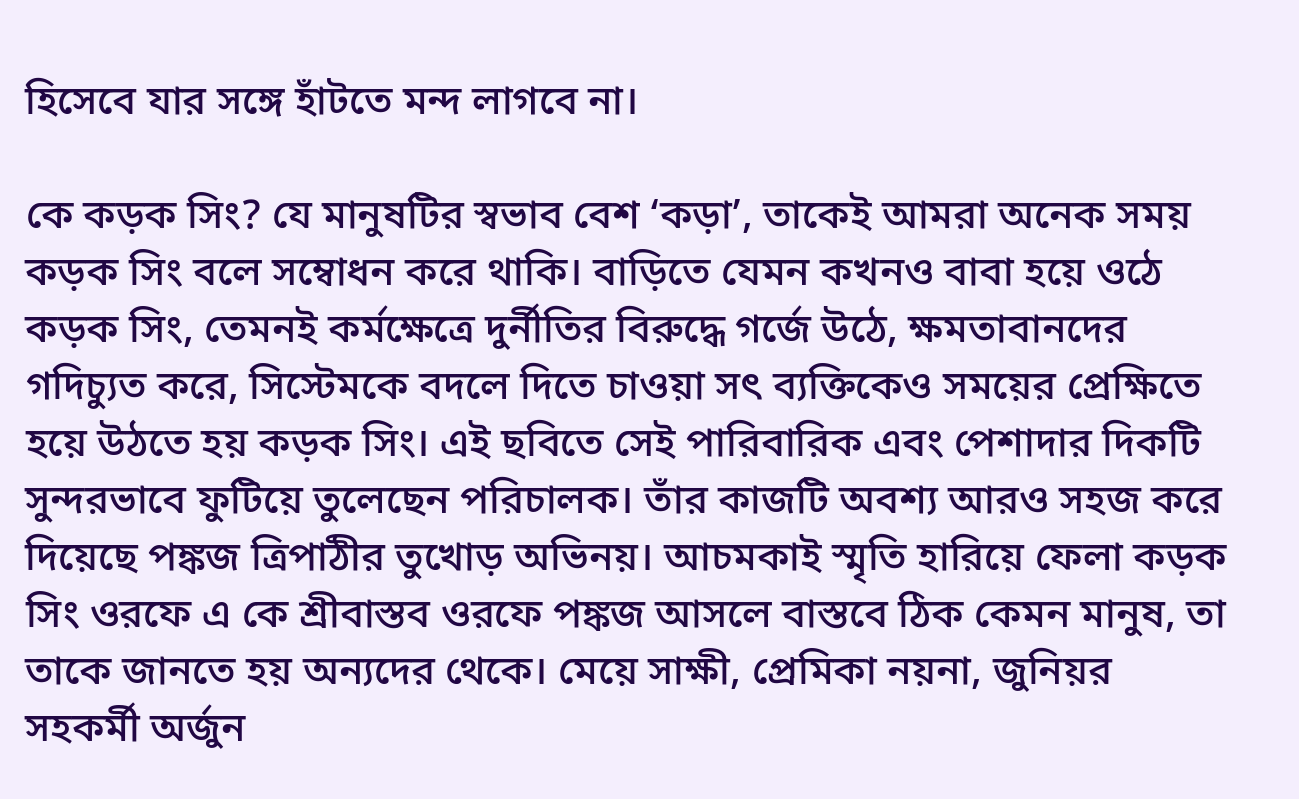হিসেবে যার সঙ্গে হাঁটতে মন্দ লাগবে না।

কে কড়ক সিং? যে মানুষটির স্বভাব বেশ ‘কড়া’, তাকেই আমরা অনেক সময় কড়ক সিং বলে সম্বোধন করে থাকি। বাড়িতে যেমন কখনও বাবা হয়ে ওঠে কড়ক সিং, তেমনই কর্মক্ষেত্রে দুর্নীতির বিরুদ্ধে গর্জে উঠে, ক্ষমতাবানদের গদিচ্যুত করে, সিস্টেমকে বদলে দিতে চাওয়া সৎ ব্যক্তিকেও সময়ের প্রেক্ষিতে হয়ে উঠতে হয় কড়ক সিং। এই ছবিতে সেই পারিবারিক এবং পেশাদার দিকটি সুন্দরভাবে ফুটিয়ে তুলেছেন পরিচালক। তাঁর কাজটি অবশ্য আরও সহজ করে দিয়েছে পঙ্কজ ত্রিপাঠীর তুখোড় অভিনয়। আচমকাই স্মৃতি হারিয়ে ফেলা কড়ক সিং ওরফে এ কে শ্রীবাস্তব ওরফে পঙ্কজ আসলে বাস্তবে ঠিক কেমন মানুষ, তা তাকে জানতে হয় অন্যদের থেকে। মেয়ে সাক্ষী, প্রেমিকা নয়না, জুনিয়র সহকর্মী অর্জুন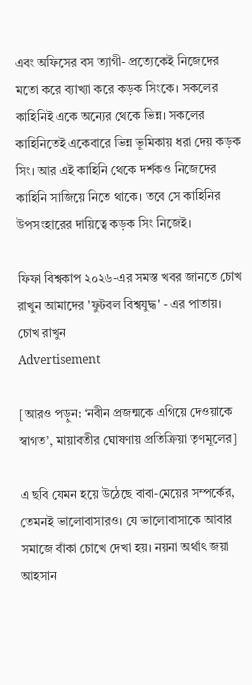এবং অফিসের বস ত্যাগী- প্রত্যেকেই নিজেদের মতো করে ব্যাখ্যা করে কড়ক সিংকে। সকলের কাহিনিই একে অন্যের থেকে ভিন্ন। সকলের কাহিনিতেই একেবারে ভিন্ন ভূমিকায় ধরা দেয় কড়ক সিং। আর এই কাহিনি থেকে দর্শকও নিজেদের কাহিনি সাজিয়ে নিতে থাকে। তবে সে কাহিনির উপসংহারের দায়িত্বে কড়ক সিং নিজেই।

ফিফা বিশ্বকাপ ২০২৬-এর সমস্ত খবর জানতে চোখ রাখুন আমাদের 'ফুটবল বিশ্বযুদ্ধ' - এর পাতায়।
চোখ রাখুন
Advertisement

[আরও পড়ুন: ‘নবীন প্রজন্মকে এগিয়ে দেওয়াকে স্বাগত’, মায়াবতীর ঘোষণায় প্রতিক্রিয়া তৃণমূলের]

এ ছবি যেমন হয়ে উঠেছে বাবা-মেয়ের সম্পর্কের, তেমনই ভালোবাসারও। যে ভালোবাসাকে আবার সমাজে বাঁকা চোখে দেখা হয়। নয়না অর্থাৎ জয়া আহসান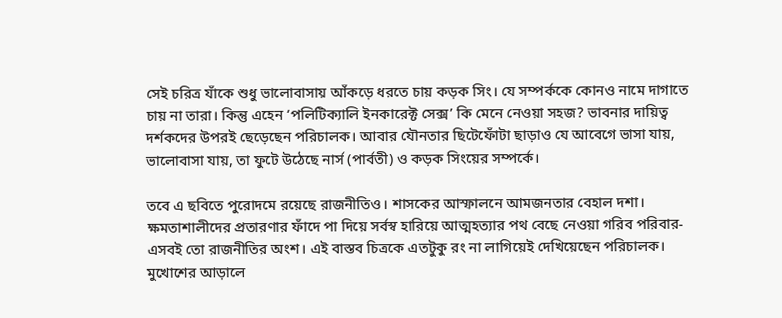সেই চরিত্র যাঁকে শুধু ভালোবাসায় আঁকড়ে ধরতে চায় কড়ক সিং। যে সম্পর্ককে কোনও নামে দাগাতে চায় না তারা। কিন্তু এহেন ‘পলিটিক্যালি ইনকারেক্ট সেক্স’ কি মেনে নেওয়া সহজ? ভাবনার দায়িত্ব দর্শকদের উপরই ছেড়েছেন পরিচালক। আবার যৌনতার ছিটেফোঁটা ছাড়াও যে আবেগে ভাসা যায়, ভালোবাসা যায়, তা ফুটে উঠেছে নার্স (পার্বতী) ও কড়ক সিংয়ের সম্পর্কে।

তবে এ ছবিতে পুরোদমে রয়েছে রাজনীতিও। শাসকের আস্ফালনে আমজনতার বেহাল দশা। ক্ষমতাশালীদের প্রতারণার ফাঁদে পা দিয়ে সর্বস্ব হারিয়ে আত্মহত্যার পথ বেছে নেওয়া গরিব পরিবার- এসবই তো রাজনীতির অংশ। এই বাস্তব চিত্রকে এতটুকু রং না লাগিয়েই দেখিয়েছেন পরিচালক। মুখোশের আড়ালে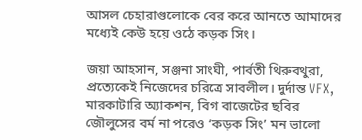আসল চেহারাগুলোকে বের করে আনতে আমাদের মধ্যেই কেউ হয়ে ওঠে কড়ক সিং।

জয়া আহসান, সঞ্জনা সাংঘী, পার্বতী থিরুবথুরা, প্রত্যেকেই নিজেদের চরিত্রে সাবলীল। দুর্দান্ত VFX, মারকাটারি অ্যাকশন, বিগ বাজেটের ছবির জৌলুসের বর্ম না পরেও ‘কড়ক সিং’ মন ভালো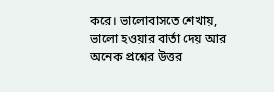করে। ভালোবাসতে শেখায়, ভালো হওয়ার বার্তা দেয় আর অনেক প্রশ্নের উত্তর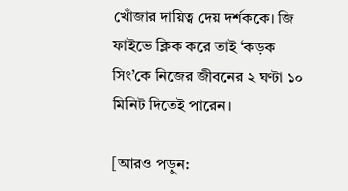খোঁজার দায়িত্ব দেয় দর্শককে। জি ফাইভে ক্লিক করে তাই ‘কড়ক সিং’কে নিজের জীবনের ২ ঘণ্টা ১০ মিনিট দিতেই পারেন।

[আরও পড়ুন: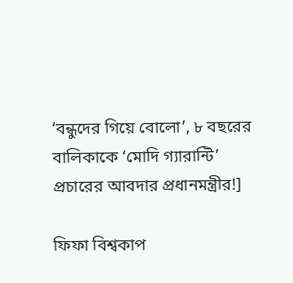‘বন্ধুদের গিয়ে বোলো’, ৮ বছরের বালিকাকে ‘মোদি গ্যারান্টি’ প্রচারের আবদার প্রধানমন্ত্রীর!]

ফিফা বিশ্বকাপ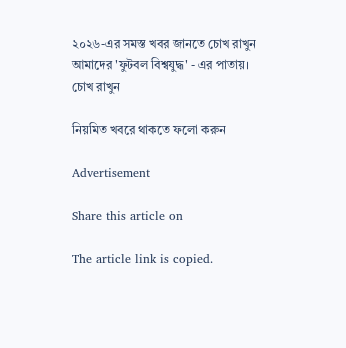২০২৬-এর সমস্ত খবর জানতে চোখ রাখুন আমাদের 'ফুটবল বিশ্বযুদ্ধ' - এর পাতায়।
চোখ রাখুন

নিয়মিত খবরে থাকতে ফলো করুন

Advertisement

Share this article on

The article link is copied.